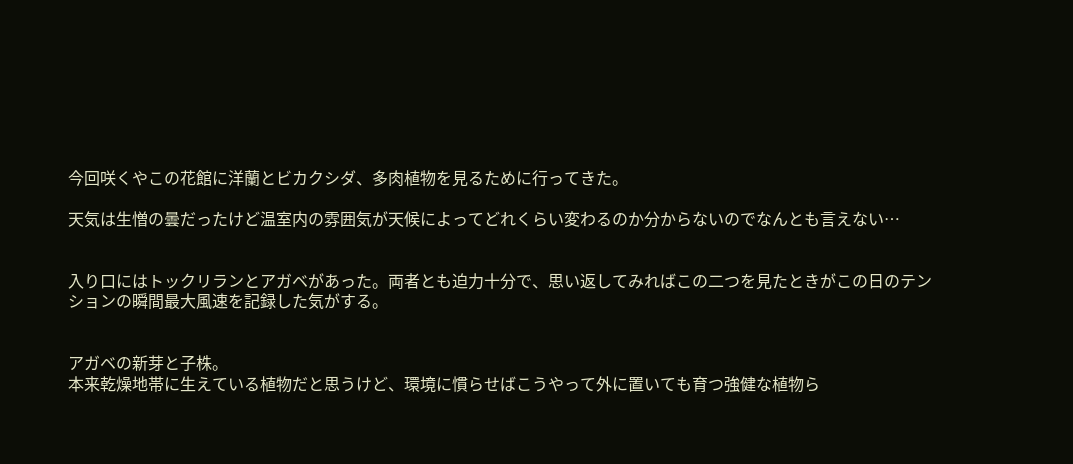今回咲くやこの花館に洋蘭とビカクシダ、多肉植物を見るために行ってきた。

天気は生憎の曇だったけど温室内の雰囲気が天候によってどれくらい変わるのか分からないのでなんとも言えない…


入り口にはトックリランとアガベがあった。両者とも迫力十分で、思い返してみればこの二つを見たときがこの日のテンションの瞬間最大風速を記録した気がする。


アガベの新芽と子株。
本来乾燥地帯に生えている植物だと思うけど、環境に慣らせばこうやって外に置いても育つ強健な植物ら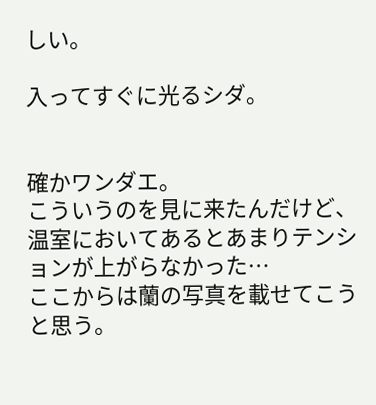しい。

入ってすぐに光るシダ。


確かワンダエ。
こういうのを見に来たんだけど、温室においてあるとあまりテンションが上がらなかった…
ここからは蘭の写真を載せてこうと思う。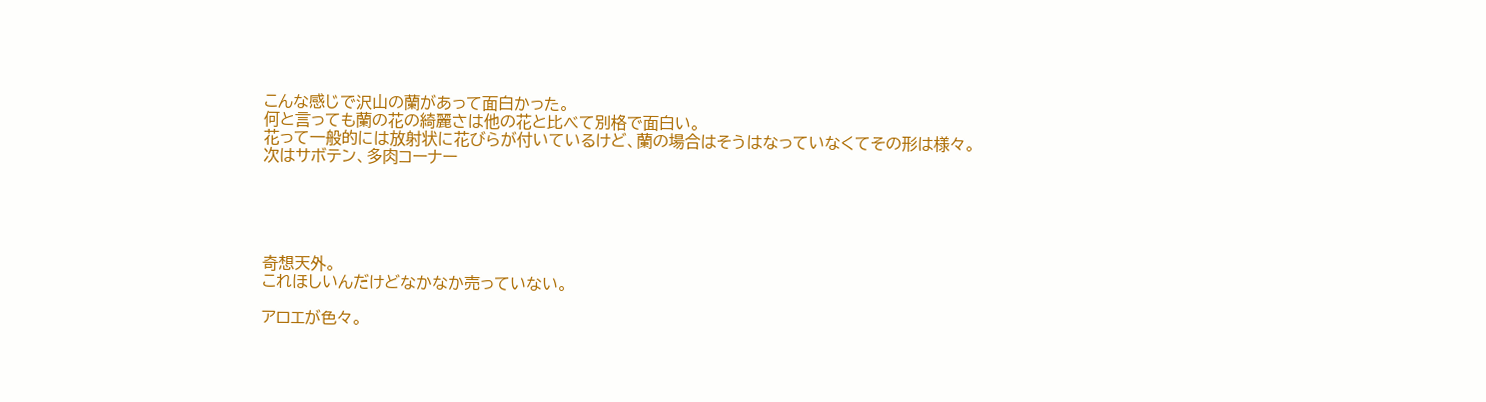こんな感じで沢山の蘭があって面白かった。
何と言っても蘭の花の綺麗さは他の花と比べて別格で面白い。
花って一般的には放射状に花びらが付いているけど、蘭の場合はそうはなっていなくてその形は様々。
次はサボテン、多肉コーナー





奇想天外。
これほしいんだけどなかなか売っていない。

アロエが色々。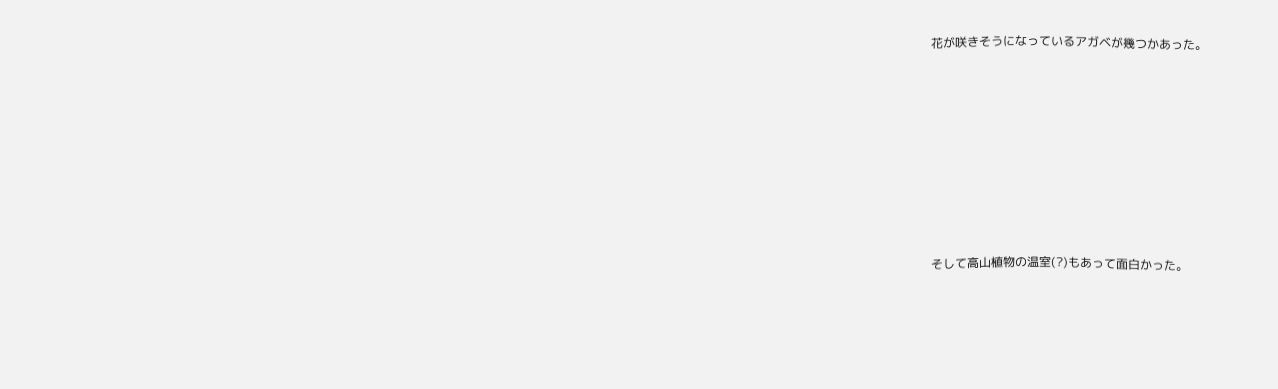花が咲きそうになっているアガベが幾つかあった。








そして高山植物の温室(?)もあって面白かった。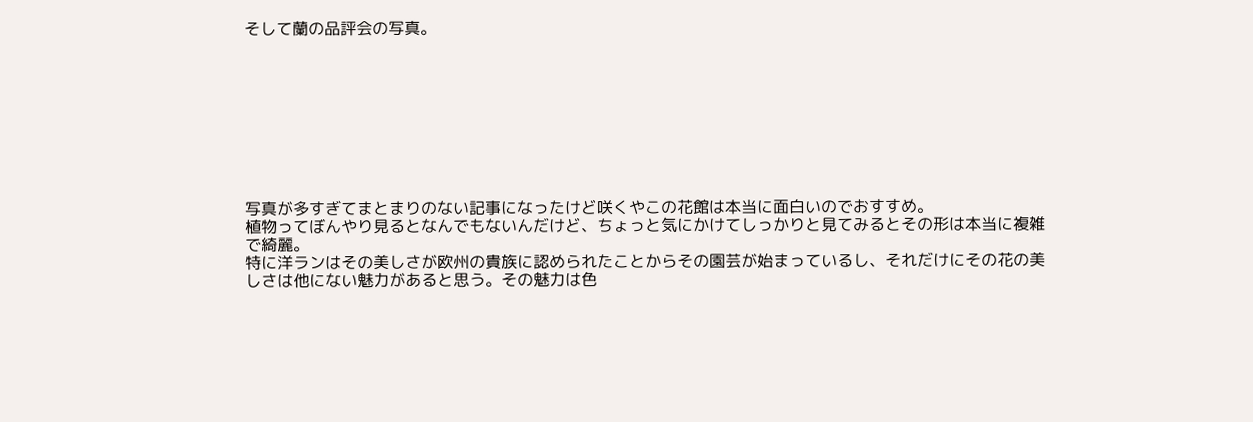そして蘭の品評会の写真。









写真が多すぎてまとまりのない記事になったけど咲くやこの花館は本当に面白いのでおすすめ。
植物ってぼんやり見るとなんでもないんだけど、ちょっと気にかけてしっかりと見てみるとその形は本当に複雑で綺麗。
特に洋ランはその美しさが欧州の貴族に認められたことからその園芸が始まっているし、それだけにその花の美しさは他にない魅力があると思う。その魅力は色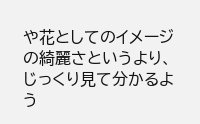や花としてのイメージの綺麗さというより、じっくり見て分かるよう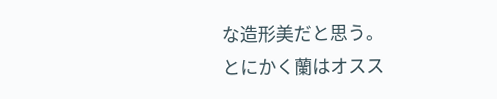な造形美だと思う。
とにかく蘭はオスス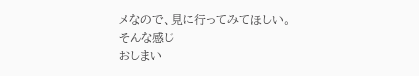メなので、見に行ってみてほしい。
そんな感じ
おしまい